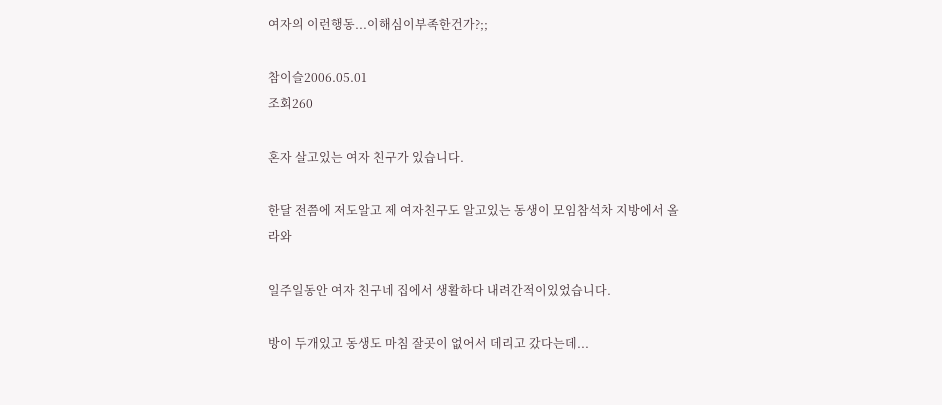여자의 이런행동...이해심이부족한건가?;;

참이슬2006.05.01
조회260

혼자 살고있는 여자 친구가 있습니다.

한달 전쯤에 저도알고 제 여자친구도 알고있는 동생이 모임참석차 지방에서 올라와

일주일동안 여자 친구네 집에서 생활하다 내려간적이있었습니다.

방이 두개있고 동생도 마침 잘곳이 없어서 데리고 갔다는데...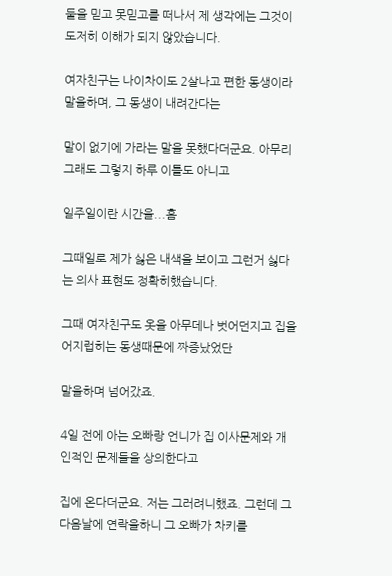둘을 믿고 못믿고를 떠나서 제 생각에는 그것이 도저히 이해가 되지 않았습니다.

여자친구는 나이차이도 2살나고 편한 동생이라 말을하며, 그 동생이 내려간다는

말이 없기에 가라는 말을 못했다더군요. 아무리 그래도 그렇지 하루 이틀도 아니고

일주일이란 시간을...흠

그때일로 제가 싫은 내색을 보이고 그런거 싫다는 의사 표현도 정확히했습니다.

그때 여자친구도 옷을 아무데나 벗어던지고 집을 어지럽히는 동생때문에 짜증났었단

말을하며 넘어갔죠.

4일 전에 아는 오빠랑 언니가 집 이사문제와 개인적인 문제들을 상의한다고

집에 온다더군요. 저는 그러려니했죠. 그런데 그 다음날에 연락을하니 그 오빠가 차키를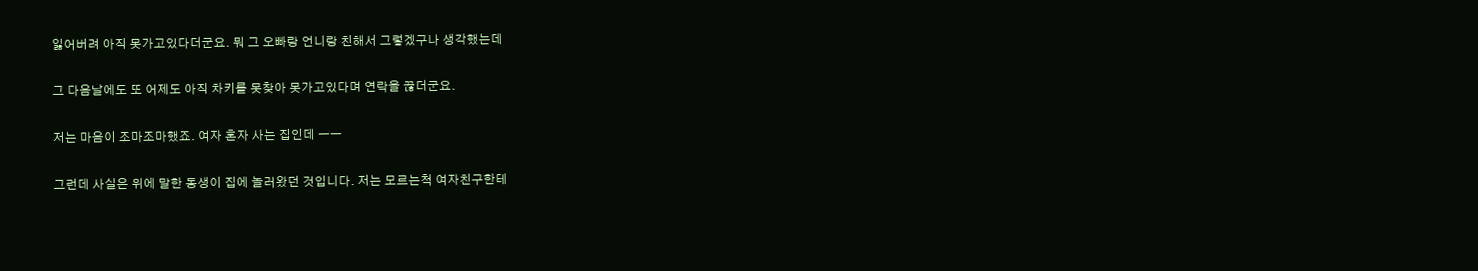잃어버려 아직 못가고있다더군요. 뭐 그 오빠랑 언니랑 친해서 그렇겠구나 생각했는데

그 다음날에도 또 어제도 아직 차키를 못찾아 못가고있다며 연락을 끊더군요.

저는 마음이 조마조마했죠. 여자 혼자 사는 집인데 ㅡㅡ

그런데 사실은 위에 말한 동생이 집에 놀러왔던 것입니다. 저는 모르는척 여자친구한테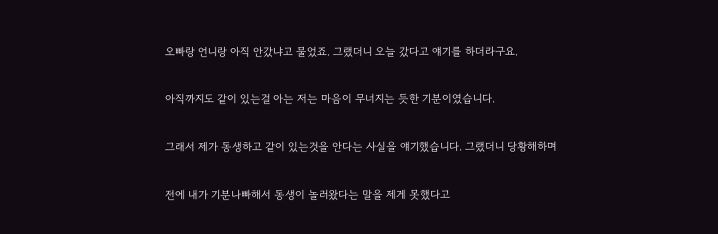오빠랑 언니랑 아직 안갔냐고 물었죠. 그랬더니 오늘 갔다고 얘기를 하더라구요.

아직까지도 같이 있는걸 아는 저는 마음이 무너지는 듯한 기분이였습니다.

그래서 제가 동생하고 같이 있는것을 안다는 사실을 얘기했습니다. 그랬더니 당황해하며

전에 내가 기분나빠해서 동생이 놀러왔다는 말을 제게 못했다고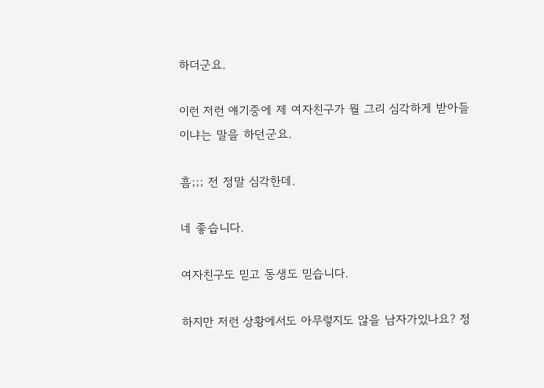하더군요.

이런 저런 얘기중에 제 여자친구가 뭘 그리 심각하게 받아들이냐는 말을 하던군요.

흠;;; 전 정말 심각한데.

네 좋습니다.

여자친구도 믿고 동생도 믿습니다.

하지만 저런 상황에서도 아무렇지도 않을 남자가있나요? 정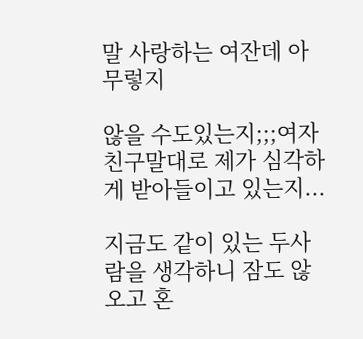말 사랑하는 여잔데 아무렇지

않을 수도있는지;;;여자친구말대로 제가 심각하게 받아들이고 있는지...

지금도 같이 있는 두사람을 생각하니 잠도 않오고 혼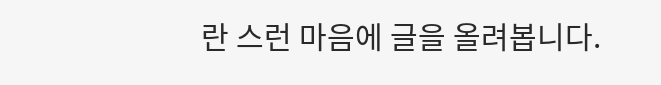란 스런 마음에 글을 올려봅니다.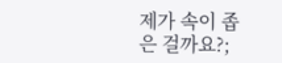제가 속이 좁은 걸까요?;